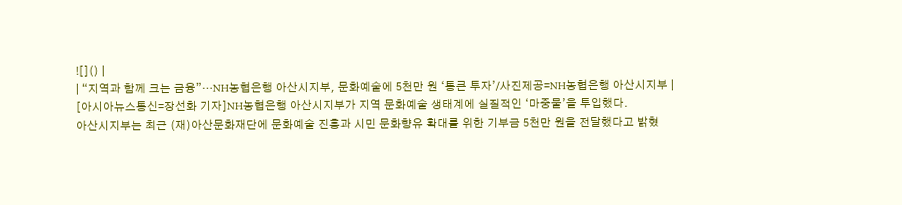![]() |
| “지역과 함께 크는 금융”…NH농협은행 아산시지부, 문화예술에 5천만 원 ‘통큰 투자’/사진제공=NH농협은행 아산시지부 |
[아시아뉴스통신=장선화 기자]NH농협은행 아산시지부가 지역 문화예술 생태계에 실질적인 ‘마중물’을 투입했다.
아산시지부는 최근 (재)아산문화재단에 문화예술 진흥과 시민 문화향유 확대를 위한 기부금 5천만 원을 전달했다고 밝혔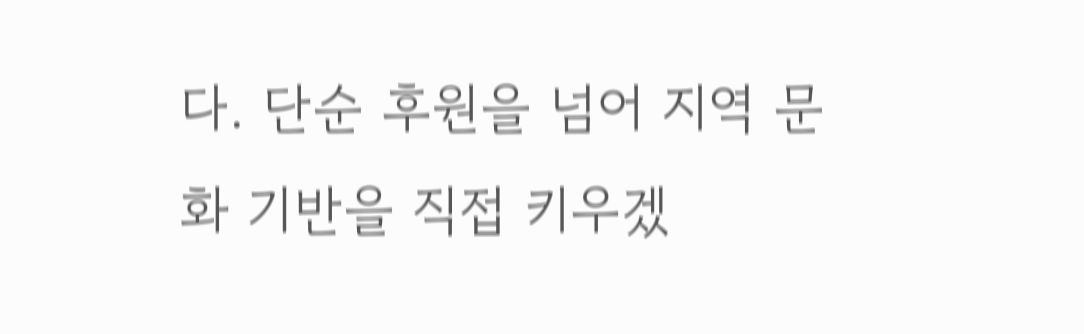다. 단순 후원을 넘어 지역 문화 기반을 직접 키우겠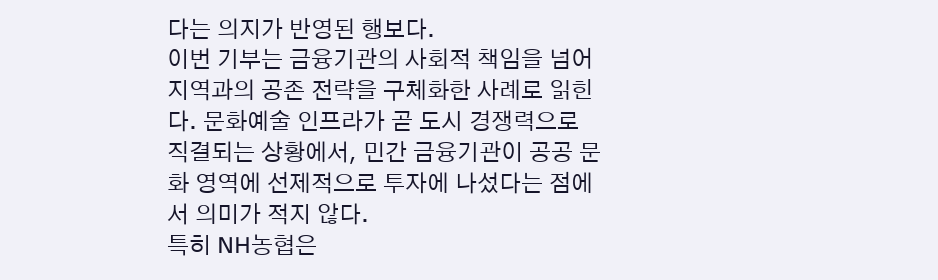다는 의지가 반영된 행보다.
이번 기부는 금융기관의 사회적 책임을 넘어 지역과의 공존 전략을 구체화한 사례로 읽힌다. 문화예술 인프라가 곧 도시 경쟁력으로 직결되는 상황에서, 민간 금융기관이 공공 문화 영역에 선제적으로 투자에 나섰다는 점에서 의미가 적지 않다.
특히 NH농협은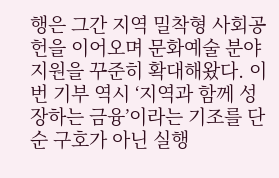행은 그간 지역 밀착형 사회공헌을 이어오며 문화예술 분야 지원을 꾸준히 확대해왔다. 이번 기부 역시 ‘지역과 함께 성장하는 금융’이라는 기조를 단순 구호가 아닌 실행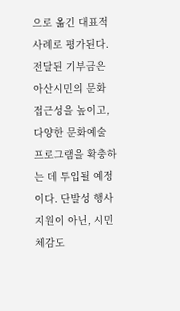으로 옮긴 대표적 사례로 평가된다.
전달된 기부금은 아산시민의 문화 접근성을 높이고, 다양한 문화예술 프로그램을 확충하는 데 투입될 예정이다. 단발성 행사 지원이 아닌, 시민 체감도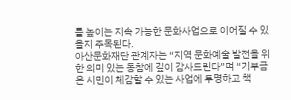를 높이는 지속 가능한 문화사업으로 이어질 수 있을지 주목된다.
아산문화재단 관계자는 “지역 문화예술 발전을 위한 의미 있는 동참에 깊이 감사드린다”며 “기부금은 시민이 체감할 수 있는 사업에 투명하고 책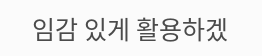임감 있게 활용하겠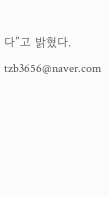다”고 밝혔다.
tzb3656@naver.com